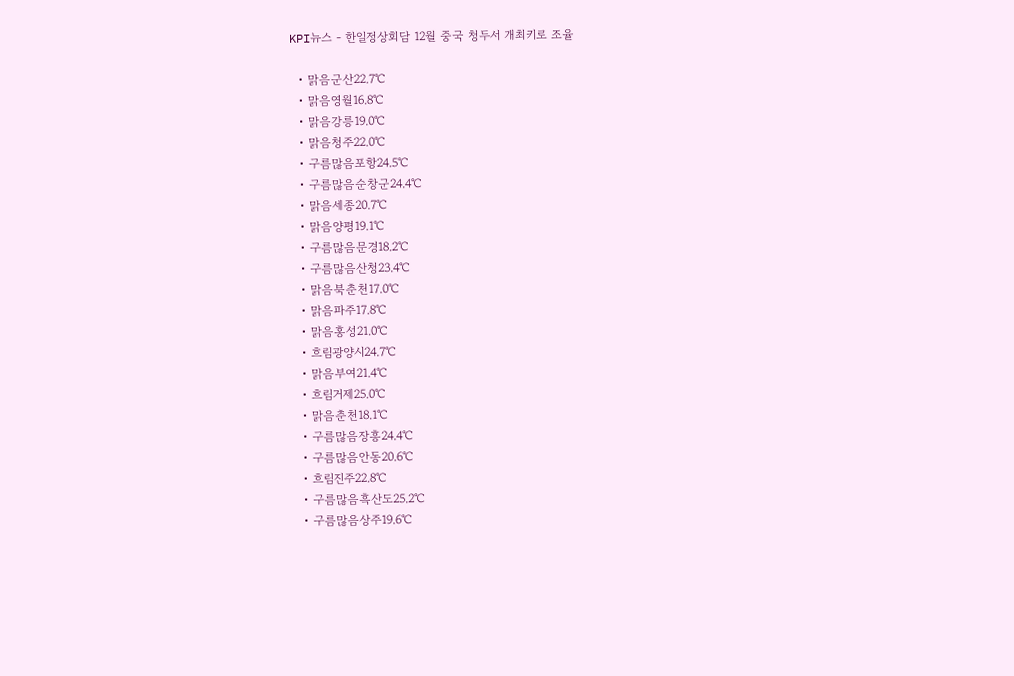KPI뉴스 - 한일정상회담 12월 중국 청두서 개최키로 조율

  • 맑음군산22.7℃
  • 맑음영월16.8℃
  • 맑음강릉19.0℃
  • 맑음청주22.0℃
  • 구름많음포항24.5℃
  • 구름많음순창군24.4℃
  • 맑음세종20.7℃
  • 맑음양평19.1℃
  • 구름많음문경18.2℃
  • 구름많음산청23.4℃
  • 맑음북춘천17.0℃
  • 맑음파주17.8℃
  • 맑음홍성21.0℃
  • 흐림광양시24.7℃
  • 맑음부여21.4℃
  • 흐림거제25.0℃
  • 맑음춘천18.1℃
  • 구름많음장흥24.4℃
  • 구름많음안동20.6℃
  • 흐림진주22.8℃
  • 구름많음흑산도25.2℃
  • 구름많음상주19.6℃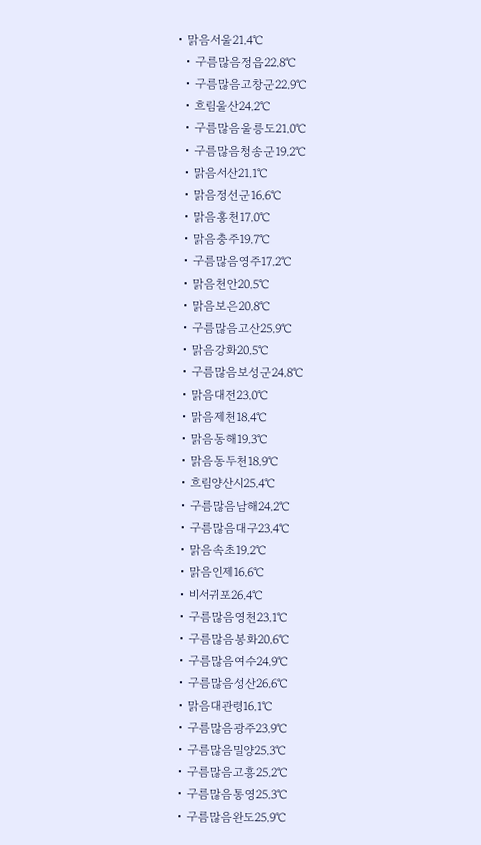• 맑음서울21.4℃
  • 구름많음정읍22.8℃
  • 구름많음고창군22.9℃
  • 흐림울산24.2℃
  • 구름많음울릉도21.0℃
  • 구름많음청송군19.2℃
  • 맑음서산21.1℃
  • 맑음정선군16.6℃
  • 맑음홍천17.0℃
  • 맑음충주19.7℃
  • 구름많음영주17.2℃
  • 맑음천안20.5℃
  • 맑음보은20.8℃
  • 구름많음고산25.9℃
  • 맑음강화20.5℃
  • 구름많음보성군24.8℃
  • 맑음대전23.0℃
  • 맑음제천18.4℃
  • 맑음동해19.3℃
  • 맑음동두천18.9℃
  • 흐림양산시25.4℃
  • 구름많음남해24.2℃
  • 구름많음대구23.4℃
  • 맑음속초19.2℃
  • 맑음인제16.6℃
  • 비서귀포26.4℃
  • 구름많음영천23.1℃
  • 구름많음봉화20.6℃
  • 구름많음여수24.9℃
  • 구름많음성산26.6℃
  • 맑음대관령16.1℃
  • 구름많음광주23.9℃
  • 구름많음밀양25.3℃
  • 구름많음고흥25.2℃
  • 구름많음통영25.3℃
  • 구름많음완도25.9℃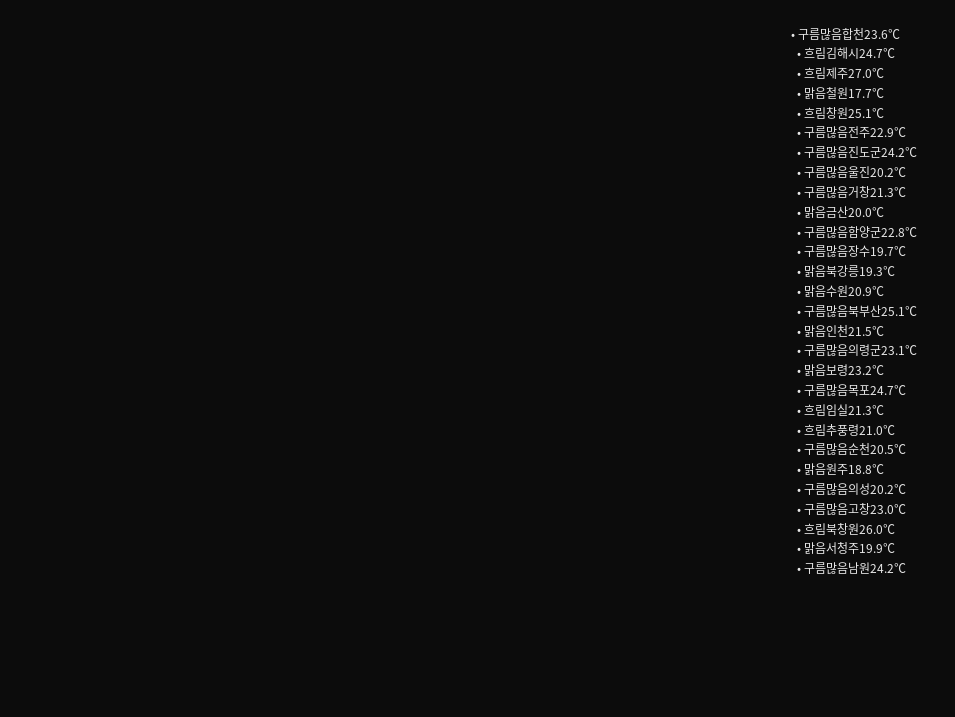• 구름많음합천23.6℃
  • 흐림김해시24.7℃
  • 흐림제주27.0℃
  • 맑음철원17.7℃
  • 흐림창원25.1℃
  • 구름많음전주22.9℃
  • 구름많음진도군24.2℃
  • 구름많음울진20.2℃
  • 구름많음거창21.3℃
  • 맑음금산20.0℃
  • 구름많음함양군22.8℃
  • 구름많음장수19.7℃
  • 맑음북강릉19.3℃
  • 맑음수원20.9℃
  • 구름많음북부산25.1℃
  • 맑음인천21.5℃
  • 구름많음의령군23.1℃
  • 맑음보령23.2℃
  • 구름많음목포24.7℃
  • 흐림임실21.3℃
  • 흐림추풍령21.0℃
  • 구름많음순천20.5℃
  • 맑음원주18.8℃
  • 구름많음의성20.2℃
  • 구름많음고창23.0℃
  • 흐림북창원26.0℃
  • 맑음서청주19.9℃
  • 구름많음남원24.2℃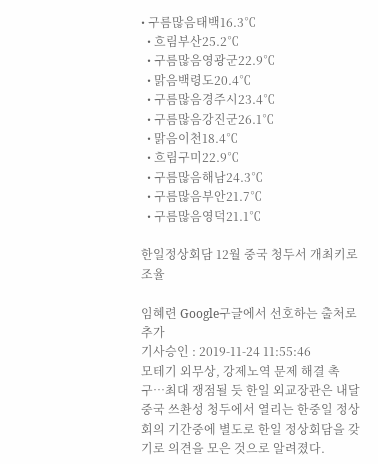• 구름많음태백16.3℃
  • 흐림부산25.2℃
  • 구름많음영광군22.9℃
  • 맑음백령도20.4℃
  • 구름많음경주시23.4℃
  • 구름많음강진군26.1℃
  • 맑음이천18.4℃
  • 흐림구미22.9℃
  • 구름많음해남24.3℃
  • 구름많음부안21.7℃
  • 구름많음영덕21.1℃

한일정상회담 12월 중국 청두서 개최키로 조율

임혜련 Google구글에서 선호하는 출처로 추가
기사승인 : 2019-11-24 11:55:46
모테기 외무상, 강제노역 문제 해결 촉구…최대 쟁점될 듯 한일 외교장관은 내달 중국 쓰촨성 청두에서 열리는 한중일 정상회의 기간중에 별도로 한일 정상회담을 갖기로 의견을 모은 것으로 알려졌다.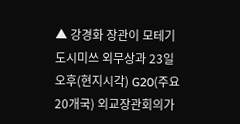▲ 강경화 장관이 모테기 도시미쓰 외무상과 23일 오후(현지시각) G20(주요 20개국) 외교장관회의가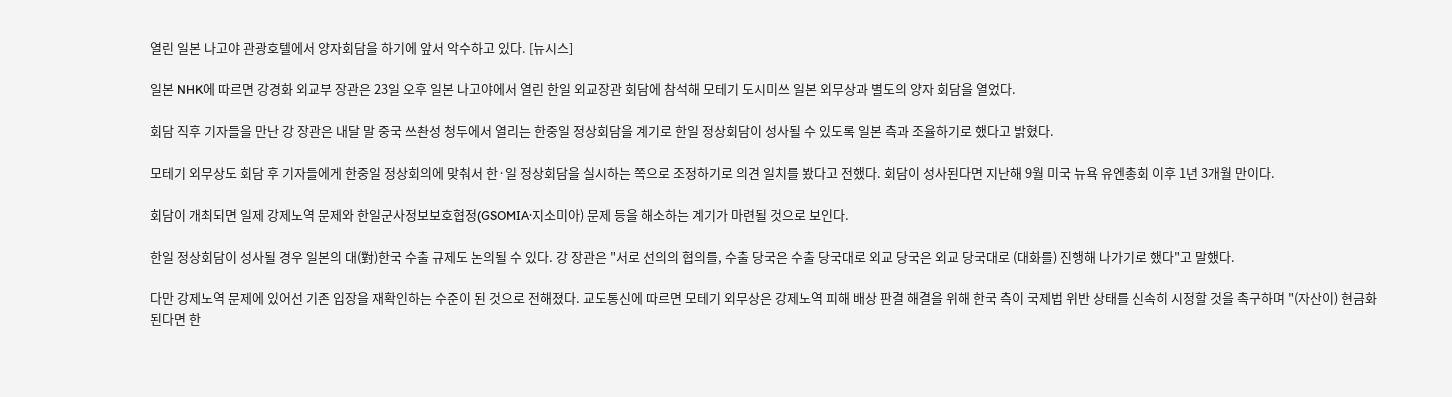열린 일본 나고야 관광호텔에서 양자회담을 하기에 앞서 악수하고 있다. [뉴시스]

일본 NHK에 따르면 강경화 외교부 장관은 23일 오후 일본 나고야에서 열린 한일 외교장관 회담에 참석해 모테기 도시미쓰 일본 외무상과 별도의 양자 회담을 열었다.

회담 직후 기자들을 만난 강 장관은 내달 말 중국 쓰촨성 청두에서 열리는 한중일 정상회담을 계기로 한일 정상회담이 성사될 수 있도록 일본 측과 조율하기로 했다고 밝혔다.

모테기 외무상도 회담 후 기자들에게 한중일 정상회의에 맞춰서 한·일 정상회담을 실시하는 쪽으로 조정하기로 의견 일치를 봤다고 전했다. 회담이 성사된다면 지난해 9월 미국 뉴욕 유엔총회 이후 1년 3개월 만이다.

회담이 개최되면 일제 강제노역 문제와 한일군사정보보호협정(GSOMIA·지소미아) 문제 등을 해소하는 계기가 마련될 것으로 보인다.

한일 정상회담이 성사될 경우 일본의 대(對)한국 수출 규제도 논의될 수 있다. 강 장관은 "서로 선의의 협의를, 수출 당국은 수출 당국대로 외교 당국은 외교 당국대로 (대화를) 진행해 나가기로 했다"고 말했다.

다만 강제노역 문제에 있어선 기존 입장을 재확인하는 수준이 된 것으로 전해졌다. 교도통신에 따르면 모테기 외무상은 강제노역 피해 배상 판결 해결을 위해 한국 측이 국제법 위반 상태를 신속히 시정할 것을 촉구하며 "(자산이) 현금화된다면 한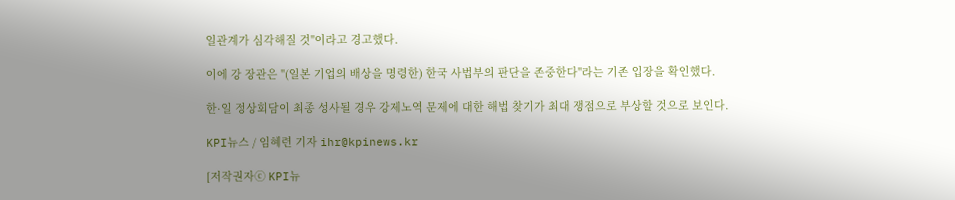일관계가 심각해질 것"이라고 경고했다.

이에 강 장관은 "(일본 기업의 배상을 명령한) 한국 사법부의 판단을 존중한다"라는 기존 입장을 확인했다.

한·일 정상회담이 최종 성사될 경우 강제노역 문제에 대한 해법 찾기가 최대 쟁점으로 부상할 것으로 보인다.

KPI뉴스 / 임혜련 기자 ihr@kpinews.kr

[저작권자ⓒ KPI뉴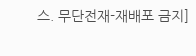스. 무단전재-재배포 금지]